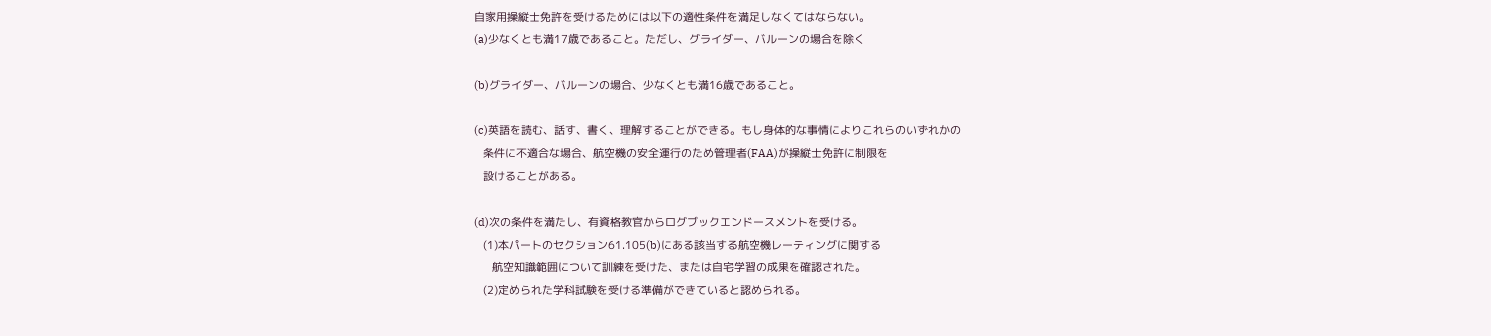自家用操縦士免許を受けるためには以下の適性条件を満足しなくてはならない。
(a)少なくとも満17歳であること。ただし、グライダー、バルーンの場合を除く

(b)グライダー、バルーンの場合、少なくとも満16歳であること。

(c)英語を読む、話す、書く、理解することができる。もし身体的な事情によりこれらのいずれかの
   条件に不適合な場合、航空機の安全運行のため管理者(FAA)が操縦士免許に制限を
   設けることがある。

(d)次の条件を満たし、有資格教官からログブックエンドースメントを受ける。
   (1)本パートのセクション61.105(b)にある該当する航空機レーティングに関する
      航空知識範囲について訓練を受けた、または自宅学習の成果を確認された。
   (2)定められた学科試験を受ける準備ができていると認められる。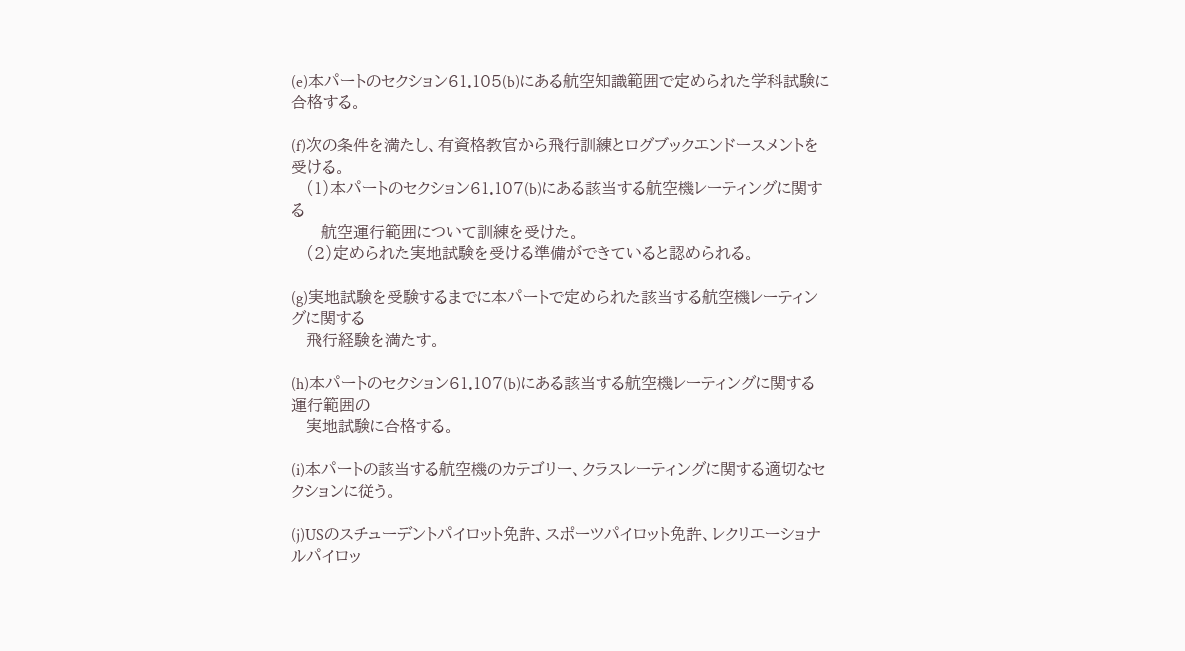(e)本パートのセクション61.105(b)にある航空知識範囲で定められた学科試験に合格する。

(f)次の条件を満たし、有資格教官から飛行訓練とログブックエンドースメントを受ける。
   (1)本パートのセクション61.107(b)にある該当する航空機レーティングに関する
      航空運行範囲について訓練を受けた。
   (2)定められた実地試験を受ける準備ができていると認められる。

(g)実地試験を受験するまでに本パートで定められた該当する航空機レーティングに関する
   飛行経験を満たす。

(h)本パートのセクション61.107(b)にある該当する航空機レーティングに関する運行範囲の
   実地試験に合格する。

(i)本パートの該当する航空機のカテゴリー、クラスレーティングに関する適切なセクションに従う。

(j)USのスチューデントパイロット免許、スポーツパイロット免許、レクリエーショナルパイロッ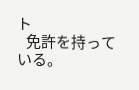ト
   免許を持っている。